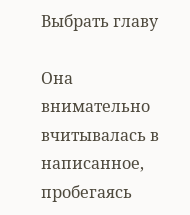Выбрать главу

Она внимательно вчитывалась в написанное, пробегаясь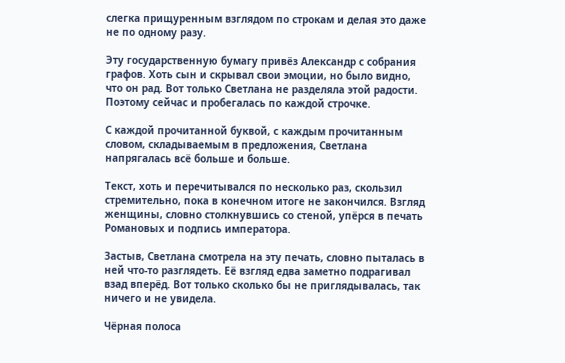слегка прищуренным взглядом по строкам и делая это даже не по одному разу.

Эту государственную бумагу привёз Александр с собрания графов. Хоть сын и скрывал свои эмоции, но было видно, что он рад. Вот только Светлана не разделяла этой радости. Поэтому сейчас и пробегалась по каждой строчке.

С каждой прочитанной буквой, с каждым прочитанным словом, складываемым в предложения, Светлана напрягалась всё больше и больше.

Текст, хоть и перечитывался по несколько раз, скользил стремительно, пока в конечном итоге не закончился. Взгляд женщины, словно столкнувшись со стеной, упёрся в печать Романовых и подпись императора.

Застыв, Светлана смотрела на эту печать, словно пыталась в ней что-то разглядеть. Её взгляд едва заметно подрагивал взад вперёд. Вот только сколько бы не приглядывалась, так ничего и не увидела.

Чёрная полоса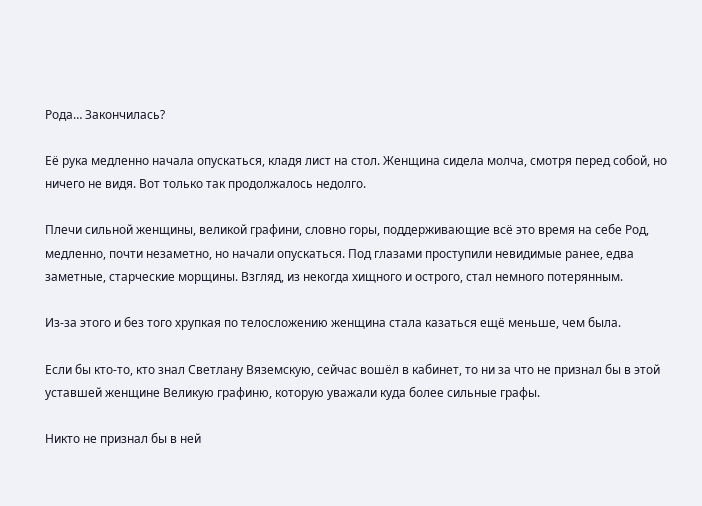Рода… Закончилась?

Её рука медленно начала опускаться, кладя лист на стол. Женщина сидела молча, смотря перед собой, но ничего не видя. Вот только так продолжалось недолго.

Плечи сильной женщины, великой графини, словно горы, поддерживающие всё это время на себе Род, медленно, почти незаметно, но начали опускаться. Под глазами проступили невидимые ранее, едва заметные, старческие морщины. Взгляд, из некогда хищного и острого, стал немного потерянным.

Из-за этого и без того хрупкая по телосложению женщина стала казаться ещё меньше, чем была.

Если бы кто-то, кто знал Светлану Вяземскую, сейчас вошёл в кабинет, то ни за что не признал бы в этой уставшей женщине Великую графиню, которую уважали куда более сильные графы.

Никто не признал бы в ней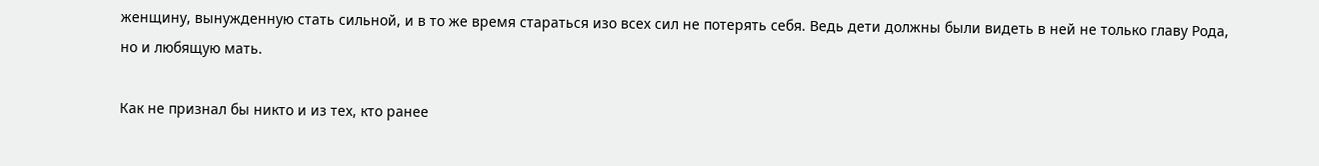женщину, вынужденную стать сильной, и в то же время стараться изо всех сил не потерять себя. Ведь дети должны были видеть в ней не только главу Рода, но и любящую мать.

Как не признал бы никто и из тех, кто ранее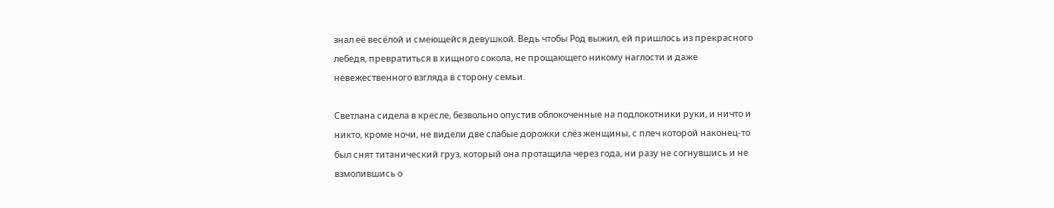знал её весёлой и смеющейся девушкой. Ведь чтобы Род выжил, ей пришлось из прекрасного лебедя, превратиться в хищного сокола, не прощающего никому наглости и даже невежественного взгляда в сторону семьи.

Светлана сидела в кресле, безвольно опустив облокоченные на подлокотники руки, и ничто и никто, кроме ночи, не видели две слабые дорожки слёз женщины, с плеч которой наконец-то был снят титанический груз, который она протащила через года, ни разу не согнувшись и не взмолившись о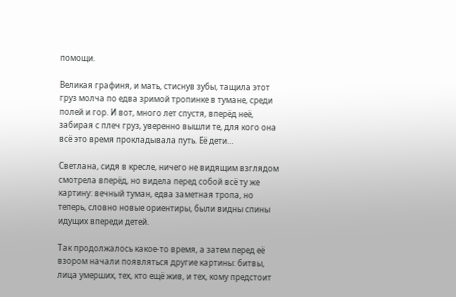помощи.

Великая графиня, и мать, стиснув зубы, тащила этот груз молча по едва зримой тропинке в тумане, среди полей и гор. И вот, много лет спустя, вперёд неё, забирая с плеч груз, уверенно вышли те, для кого она всё это время прокладывала путь. Её дети…

Светлана, сидя в кресле, ничего не видящим взглядом смотрела вперёд, но видела перед собой всё ту же картину: вечный туман, едва заметная тропа, но теперь, словно новые ориентиры, были видны спины идущих впереди детей.

Так продолжалось какое-то время, а затем перед её взором начали появляться другие картины: битвы, лица умерших, тех, кто ещё жив, и тех, кому предстоит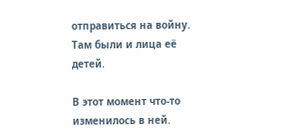отправиться на войну. Там были и лица её детей.

В этот момент что-то изменилось в ней.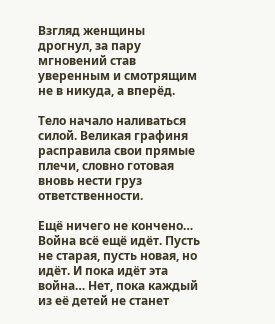Взгляд женщины дрогнул, за пару мгновений став уверенным и смотрящим не в никуда, а вперёд.

Тело начало наливаться силой. Великая графиня расправила свои прямые плечи, словно готовая вновь нести груз ответственности.

Ещё ничего не кончено… Война всё ещё идёт. Пусть не старая, пусть новая, но идёт. И пока идёт эта война… Нет, пока каждый из её детей не станет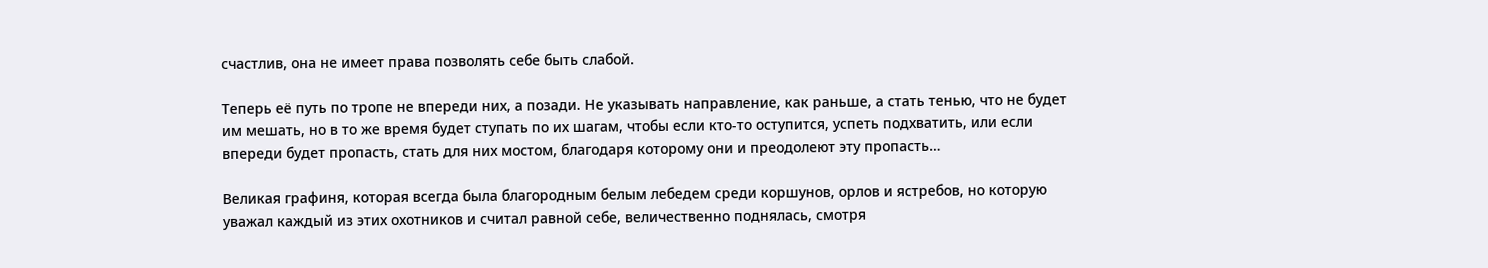счастлив, она не имеет права позволять себе быть слабой.

Теперь её путь по тропе не впереди них, а позади. Не указывать направление, как раньше, а стать тенью, что не будет им мешать, но в то же время будет ступать по их шагам, чтобы если кто-то оступится, успеть подхватить, или если впереди будет пропасть, стать для них мостом, благодаря которому они и преодолеют эту пропасть…

Великая графиня, которая всегда была благородным белым лебедем среди коршунов, орлов и ястребов, но которую уважал каждый из этих охотников и считал равной себе, величественно поднялась, смотря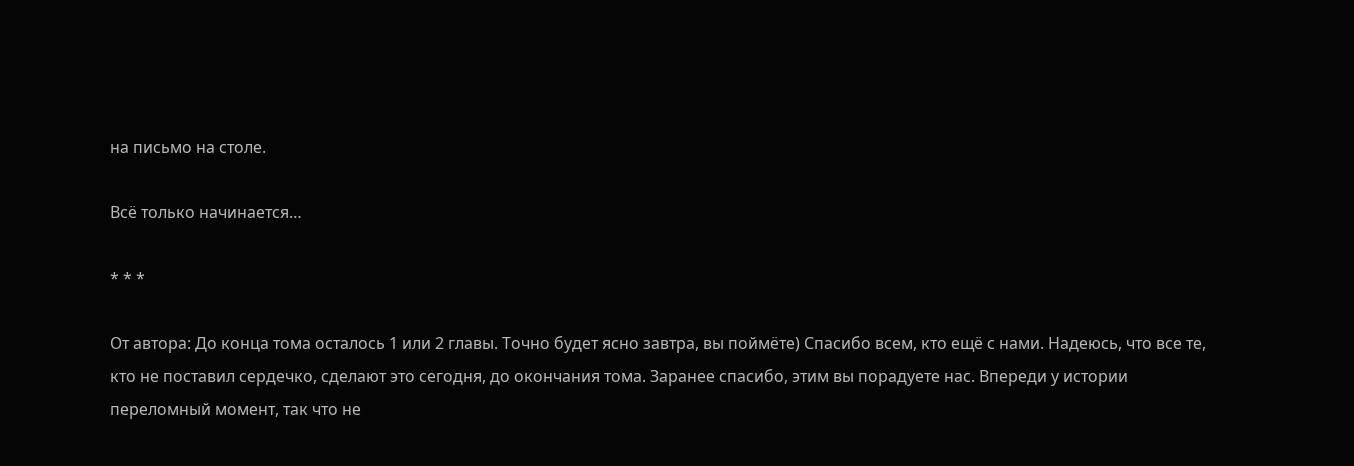на письмо на столе.

Всё только начинается…

* * *

От автора: До конца тома осталось 1 или 2 главы. Точно будет ясно завтра, вы поймёте) Спасибо всем, кто ещё с нами. Надеюсь, что все те, кто не поставил сердечко, сделают это сегодня, до окончания тома. Заранее спасибо, этим вы порадуете нас. Впереди у истории переломный момент, так что не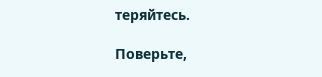теряйтесь.

Поверьте,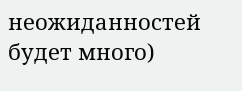неожиданностей будет много)